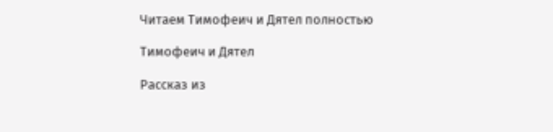Читаем Тимофеич и Дятел полностью

Тимофеич и Дятел

Рассказ из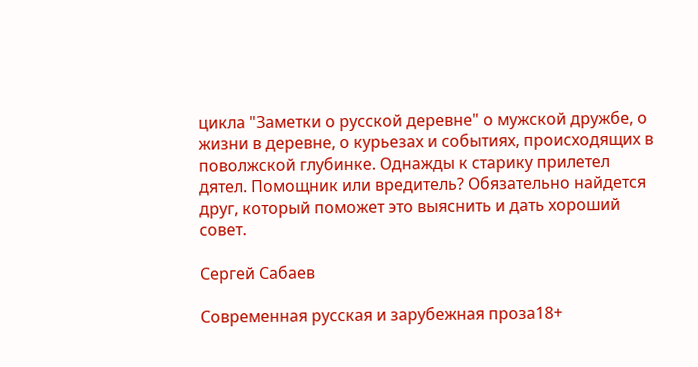цикла "Заметки о русской деревне" о мужской дружбе, о жизни в деревне, о курьезах и событиях, происходящих в поволжской глубинке. Однажды к старику прилетел дятел. Помощник или вредитель? Обязательно найдется друг, который поможет это выяснить и дать хороший совет.

Сергей Сабаев

Современная русская и зарубежная проза18+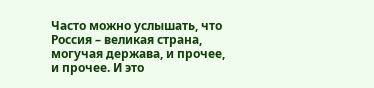Часто можно услышать, что Россия – великая страна, могучая держава, и прочее, и прочее. И это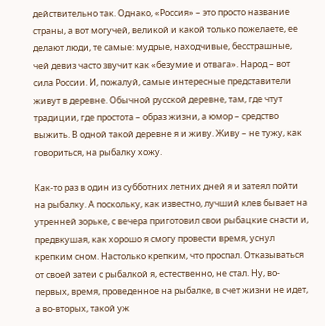действительно так. Однако, «Россия» – это просто название страны, а вот могучей, великой и какой только пожелаете, ее делают люди, те самые: мудрые, находчивые, бесстрашные, чей девиз часто звучит как «безумие и отвага». Народ – вот сила России. И, пожалуй, самые интересные представители живут в деревне. Обычной русской деревне, там, где чтут традиции, где простота – образ жизни, а юмор – средство выжить. В одной такой деревне я и живу. Живу – не тужу, как говориться, на рыбалку хожу.

Как-то раз в один из субботних летних дней я и затеял пойти на рыбалку. А поскольку, как известно, лучший клев бывает на утренней зорьке, с вечера приготовил свои рыбацкие снасти и, предвкушая, как хорошо я смогу провести время, уснул крепким сном. Настолько крепким, что проспал. Отказываться от своей затеи с рыбалкой я, естественно, не стал. Ну, во-первых, время, проведенное на рыбалке, в счет жизни не идет, а во-вторых, такой уж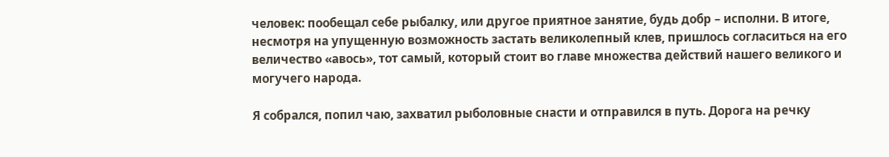человек: пообещал себе рыбалку, или другое приятное занятие, будь добр – исполни. В итоге, несмотря на упущенную возможность застать великолепный клев, пришлось согласиться на его величество «авось», тот самый, который стоит во главе множества действий нашего великого и могучего народа.

Я собрался, попил чаю, захватил рыболовные снасти и отправился в путь. Дорога на речку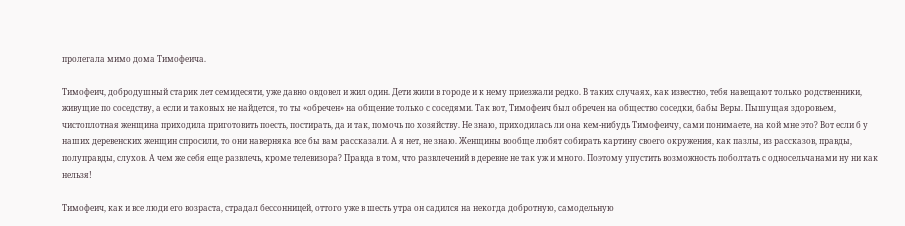пролегала мимо дома Тимофеича.

Тимофеич, добродушный старик лет семидесяти, уже давно овдовел и жил один. Дети жили в городе и к нему приезжали редко. В таких случаях, как известно, тебя навещают только родственники, живущие по соседству, а если и таковых не найдется, то ты «обречен» на общение только с соседями. Так вот, Тимофеич был обречен на общество соседки, бабы Веры. Пышущая здоровьем, чистоплотная женщина приходила приготовить поесть, постирать, да и так, помочь по хозяйству. Не знаю, приходилась ли она кем-нибудь Тимофеичу, сами понимаете, на кой мне это? Вот если б у наших деревенских женщин спросили, то они наверняка все бы вам рассказали. А я нет, не знаю. Женщины вообще любят собирать картину своего окружения, как пазлы, из рассказов, правды, полуправды, слухов. А чем же себя еще развлечь, кроме телевизора? Правда в том, что развлечений в деревне не так уж и много. Поэтому упустить возможность поболтать с односельчанами ну ни как нельзя!

Тимофеич, как и все люди его возраста, страдал бессонницей, оттого уже в шесть утра он садился на некогда добротную, самодельную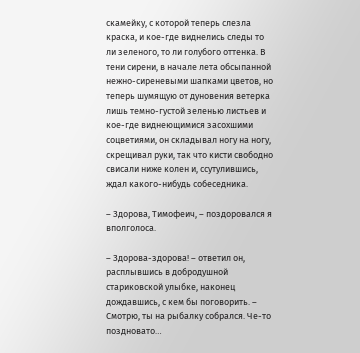скамейку, с которой теперь слезла краска, и кое-где виднелись следы то ли зеленого, то ли голубого оттенка. В тени сирени, в начале лета обсыпанной нежно-сиреневыми шапками цветов, но теперь шумящую от дуновения ветерка лишь темно-густой зеленью листьев и кое-где виднеющимися засохшими соцветиями, он складывал ногу на ногу, скрещивал руки, так что кисти свободно свисали ниже колен и, ссутулившись, ждал какого-нибудь собеседника.

– Здорова, Тимофеич, – поздоровался я вполголоса.

– Здорова-здорова! – ответил он, расплывшись в добродушной стариковской улыбке, наконец дождавшись, с кем бы поговорить. – Смотрю, ты на рыбалку собрался. Че-то поздновато…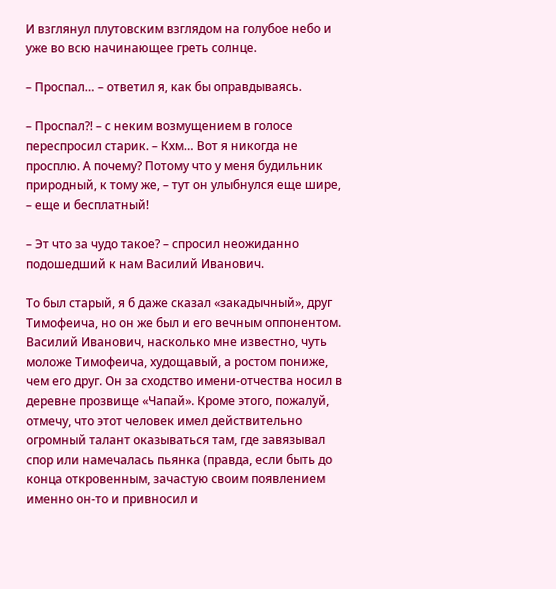И взглянул плутовским взглядом на голубое небо и уже во всю начинающее греть солнце.

– Проспал… – ответил я, как бы оправдываясь.

– Проспал?! – с неким возмущением в голосе переспросил старик. – Кхм… Вот я никогда не просплю. А почему? Потому что у меня будильник природный, к тому же, – тут он улыбнулся еще шире, – еще и бесплатный!

– Эт что за чудо такое? – спросил неожиданно подошедший к нам Василий Иванович.

То был старый, я б даже сказал «закадычный», друг Тимофеича, но он же был и его вечным оппонентом. Василий Иванович, насколько мне известно, чуть моложе Тимофеича, худощавый, а ростом пониже, чем его друг. Он за сходство имени-отчества носил в деревне прозвище «Чапай». Кроме этого, пожалуй, отмечу, что этот человек имел действительно огромный талант оказываться там, где завязывал спор или намечалась пьянка (правда, если быть до конца откровенным, зачастую своим появлением именно он-то и привносил и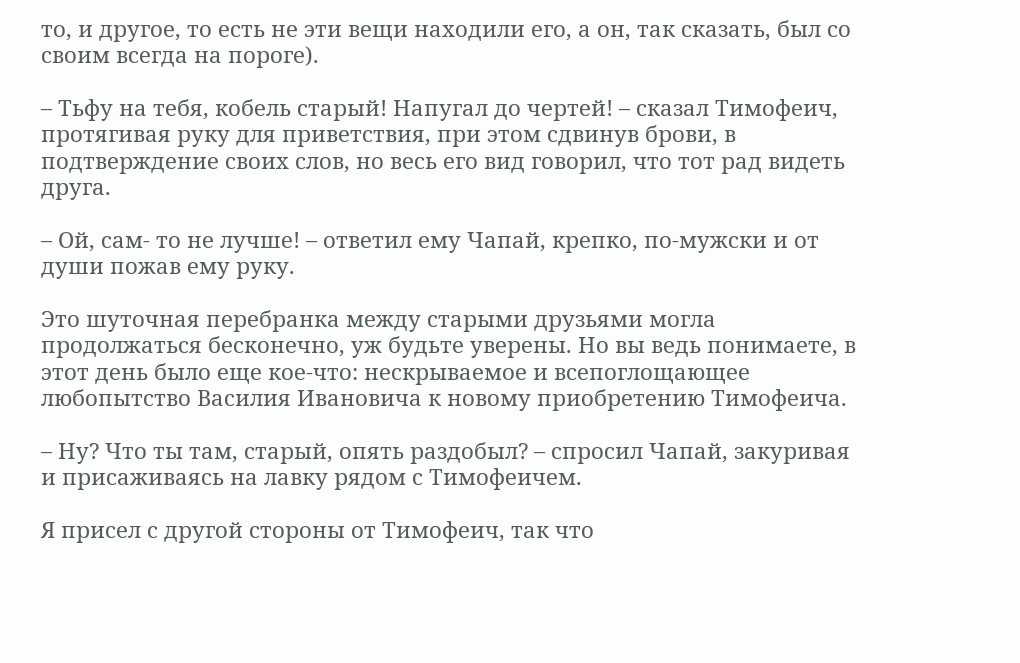то, и другое, то есть не эти вещи находили его, а он, так сказать, был со своим всегда на пороге).

– Тьфу на тебя, кобель старый! Напугал до чертей! – сказал Тимофеич, протягивая руку для приветствия, при этом сдвинув брови, в подтверждение своих слов, но весь его вид говорил, что тот рад видеть друга.

– Ой, сам- то не лучше! – ответил ему Чапай, крепко, по-мужски и от души пожав ему руку.

Это шуточная перебранка между старыми друзьями могла продолжаться бесконечно, уж будьте уверены. Но вы ведь понимаете, в этот день было еще кое-что: нескрываемое и всепоглощающее любопытство Василия Ивановича к новому приобретению Тимофеича.

– Ну? Что ты там, старый, опять раздобыл? – спросил Чапай, закуривая и присаживаясь на лавку рядом с Тимофеичем.

Я присел с другой стороны от Тимофеич, так что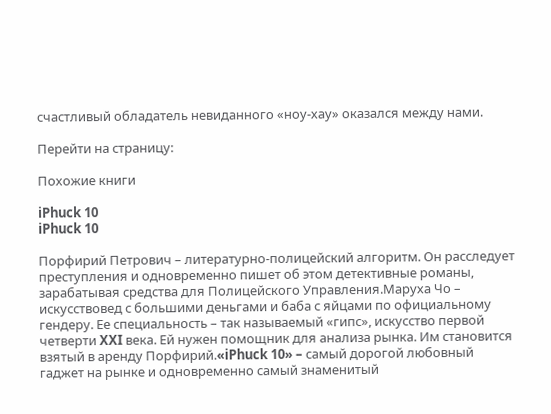счастливый обладатель невиданного «ноу-хау» оказался между нами.

Перейти на страницу:

Похожие книги

iPhuck 10
iPhuck 10

Порфирий Петрович – литературно-полицейский алгоритм. Он расследует преступления и одновременно пишет об этом детективные романы, зарабатывая средства для Полицейского Управления.Маруха Чо – искусствовед с большими деньгами и баба с яйцами по официальному гендеру. Ее специальность – так называемый «гипс», искусство первой четверти XXI века. Ей нужен помощник для анализа рынка. Им становится взятый в аренду Порфирий.«iPhuck 10» – самый дорогой любовный гаджет на рынке и одновременно самый знаменитый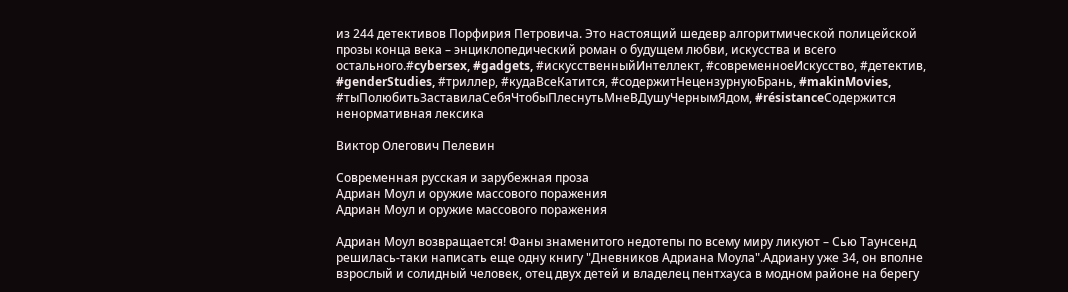из 244 детективов Порфирия Петровича. Это настоящий шедевр алгоритмической полицейской прозы конца века – энциклопедический роман о будущем любви, искусства и всего остального.#cybersex, #gadgets, #искусственныйИнтеллект, #современноеИскусство, #детектив, #genderStudies, #триллер, #кудаВсеКатится, #содержитНецензурнуюБрань, #makinMovies, #тыПолюбитьЗаставилаСебяЧтобыПлеснутьМнеВДушуЧернымЯдом, #résistanceСодержится ненормативная лексика

Виктор Олегович Пелевин

Современная русская и зарубежная проза
Адриан Моул и оружие массового поражения
Адриан Моул и оружие массового поражения

Адриан Моул возвращается! Фаны знаменитого недотепы по всему миру ликуют – Сью Таунсенд решилась-таки написать еще одну книгу "Дневников Адриана Моула".Адриану уже 34, он вполне взрослый и солидный человек, отец двух детей и владелец пентхауса в модном районе на берегу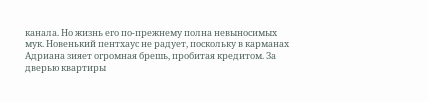канала. Но жизнь его по-прежнему полна невыносимых мук. Новенький пентхаус не радует, поскольку в карманах Адриана зияет огромная брешь, пробитая кредитом. За дверью квартиры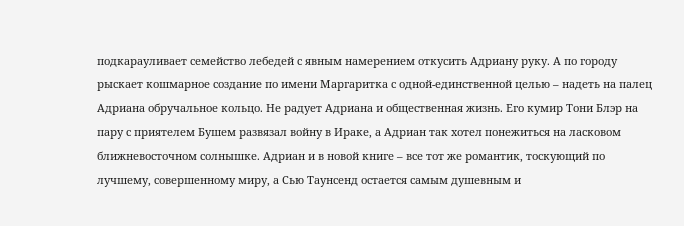подкарауливает семейство лебедей с явным намерением откусить Адриану руку. А по городу рыскает кошмарное создание по имени Маргаритка с одной-единственной целью – надеть на палец Адриана обручальное кольцо. Не радует Адриана и общественная жизнь. Его кумир Тони Блэр на пару с приятелем Бушем развязал войну в Ираке, а Адриан так хотел понежиться на ласковом ближневосточном солнышке. Адриан и в новой книге – все тот же романтик, тоскующий по лучшему, совершенному миру, а Сью Таунсенд остается самым душевным и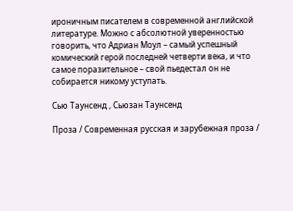ироничным писателем в современной английской литературе. Можно с абсолютной уверенностью говорить, что Адриан Моул – самый успешный комический герой последней четверти века, и что самое поразительное – свой пьедестал он не собирается никому уступать.

Сью Таунсенд , Сьюзан Таунсенд

Проза / Современная русская и зарубежная проза /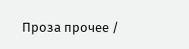Проза прочее /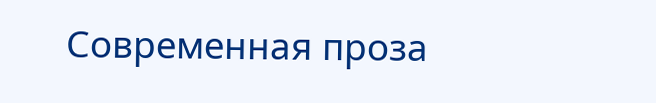Современная проза